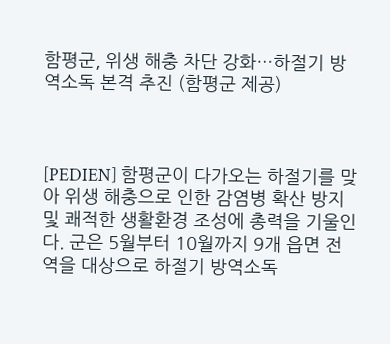함평군, 위생 해충 차단 강화…하절기 방역소독 본격 추진 (함평군 제공)



[PEDIEN] 함평군이 다가오는 하절기를 맞아 위생 해충으로 인한 감염병 확산 방지 및 쾌적한 생활환경 조성에 총력을 기울인다. 군은 5월부터 10월까지 9개 읍면 전역을 대상으로 하절기 방역소독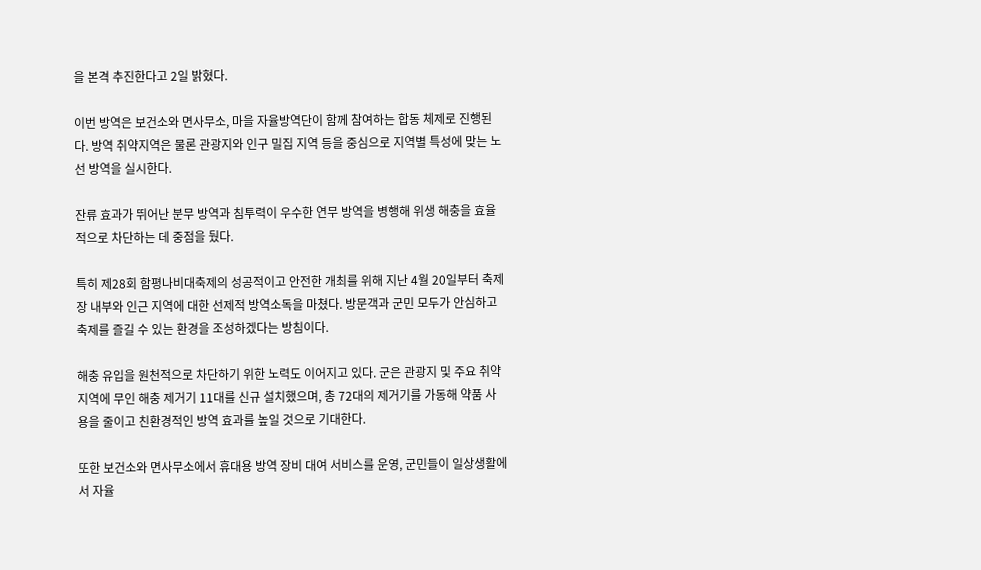을 본격 추진한다고 2일 밝혔다.

이번 방역은 보건소와 면사무소, 마을 자율방역단이 함께 참여하는 합동 체제로 진행된다. 방역 취약지역은 물론 관광지와 인구 밀집 지역 등을 중심으로 지역별 특성에 맞는 노선 방역을 실시한다.

잔류 효과가 뛰어난 분무 방역과 침투력이 우수한 연무 방역을 병행해 위생 해충을 효율적으로 차단하는 데 중점을 뒀다.

특히 제28회 함평나비대축제의 성공적이고 안전한 개최를 위해 지난 4월 20일부터 축제장 내부와 인근 지역에 대한 선제적 방역소독을 마쳤다. 방문객과 군민 모두가 안심하고 축제를 즐길 수 있는 환경을 조성하겠다는 방침이다.

해충 유입을 원천적으로 차단하기 위한 노력도 이어지고 있다. 군은 관광지 및 주요 취약지역에 무인 해충 제거기 11대를 신규 설치했으며, 총 72대의 제거기를 가동해 약품 사용을 줄이고 친환경적인 방역 효과를 높일 것으로 기대한다.

또한 보건소와 면사무소에서 휴대용 방역 장비 대여 서비스를 운영, 군민들이 일상생활에서 자율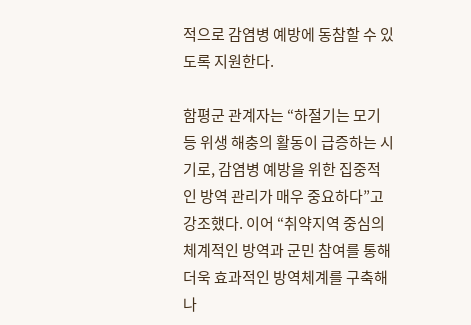적으로 감염병 예방에 동참할 수 있도록 지원한다.

함평군 관계자는 “하절기는 모기 등 위생 해충의 활동이 급증하는 시기로, 감염병 예방을 위한 집중적인 방역 관리가 매우 중요하다”고 강조했다. 이어 “취약지역 중심의 체계적인 방역과 군민 참여를 통해 더욱 효과적인 방역체계를 구축해 나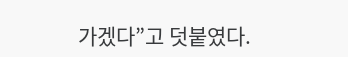가겠다”고 덧붙였다.